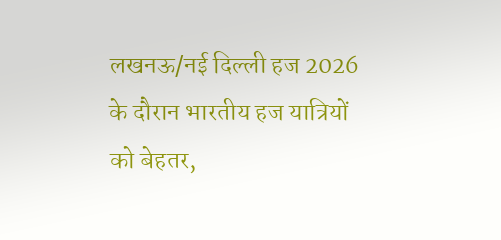लखनऊ/नई दिल्ली हज 2026 के दौरान भारतीय हज यात्रियों को बेहतर,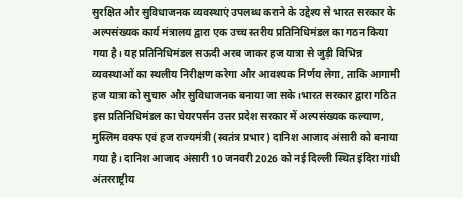सुरक्षित और सुविधाजनक व्यवस्थाएं उपलब्ध कराने के उद्देश्य से भारत सरकार के अल्पसंख्यक कार्य मंत्रालय द्वारा एक उच्च स्तरीय प्रतिनिधिमंडल का गठन किया गया है। यह प्रतिनिधिमंडल सऊदी अरब जाकर हज यात्रा से जुड़ी विभिन्न व्यवस्थाओं का स्थलीय निरीक्षण करेगा और आवश्यक निर्णय लेगा, ताकि आगामी हज यात्रा को सुचारु और सुविधाजनक बनाया जा सके।भारत सरकार द्वारा गठित इस प्रतिनिधिमंडल का चेयरपर्सन उत्तर प्रदेश सरकार में अल्पसंख्यक कल्याण, मुस्लिम वक्फ एवं हज राज्यमंत्री (स्वतंत्र प्रभार) दानिश आजाद अंसारी को बनाया गया है। दानिश आजाद अंसारी 10 जनवरी 2026 को नई दिल्ली स्थित इंदिरा गांधी अंतरराष्ट्रीय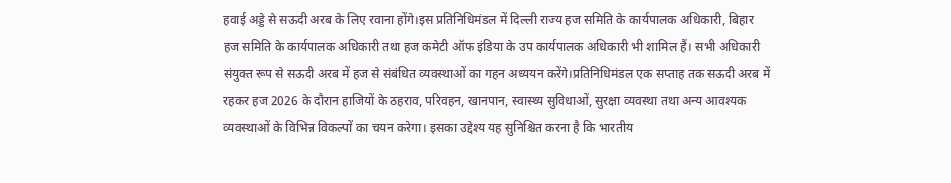हवाई अड्डे से सऊदी अरब के लिए रवाना होंगे।इस प्रतिनिधिमंडल में दिल्ली राज्य हज समिति के कार्यपालक अधिकारी, बिहार हज समिति के कार्यपालक अधिकारी तथा हज कमेटी ऑफ इंडिया के उप कार्यपालक अधिकारी भी शामिल हैं। सभी अधिकारी संयुक्त रूप से सऊदी अरब में हज से संबंधित व्यवस्थाओं का गहन अध्ययन करेंगे।प्रतिनिधिमंडल एक सप्ताह तक सऊदी अरब में रहकर हज 2026 के दौरान हाजियों के ठहराव, परिवहन, खानपान, स्वास्थ्य सुविधाओं, सुरक्षा व्यवस्था तथा अन्य आवश्यक व्यवस्थाओं के विभिन्न विकल्पों का चयन करेगा। इसका उद्देश्य यह सुनिश्चित करना है कि भारतीय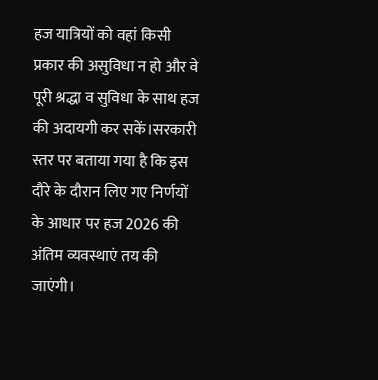हज यात्रियों को वहां किसी प्रकार की असुविधा न हो और वे पूरी श्रद्धा व सुविधा के साथ हज की अदायगी कर सकें।सरकारी स्तर पर बताया गया है कि इस दौरे के दौरान लिए गए निर्णयों के आधार पर हज 2026 की अंतिम व्यवस्थाएं तय की जाएंगी।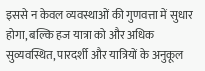इससे न केवल व्यवस्थाओं की गुणवत्ता में सुधार होगा, बल्कि हज यात्रा को और अधिक सुव्यवस्थित, पारदर्शी और यात्रियों के अनुकूल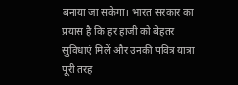बनाया जा सकेगा। भारत सरकार का प्रयास है कि हर हाजी को बेहतर सुविधाएं मिलें और उनकी पवित्र यात्रा पूरी तरह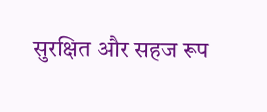सुरक्षित और सहज रूप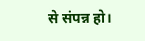से संपन्न हो।